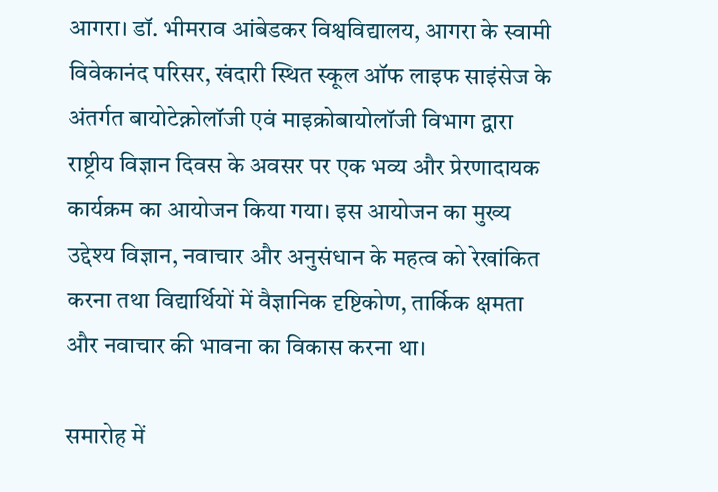आगरा। डॉ. भीमराव आंबेडकर विश्वविद्यालय, आगरा के स्वामी विवेकानंद परिसर, खंदारी स्थित स्कूल ऑफ लाइफ साइंसेज के अंतर्गत बायोटेक्नोलॉजी एवं माइक्रोबायोलॉजी विभाग द्वारा राष्ट्रीय विज्ञान दिवस के अवसर पर एक भव्य और प्रेरणादायक कार्यक्रम का आयोजन किया गया। इस आयोजन का मुख्य उद्देश्य विज्ञान, नवाचार और अनुसंधान के महत्व को रेखांकित करना तथा विद्यार्थियों में वैज्ञानिक दृष्टिकोण, तार्किक क्षमता और नवाचार की भावना का विकास करना था।

समारोह में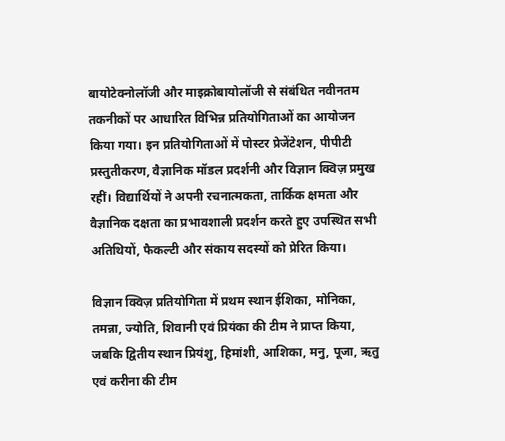बायोटेक्नोलॉजी और माइक्रोबायोलॉजी से संबंधित नवीनतम तकनीकों पर आधारित विभिन्न प्रतियोगिताओं का आयोजन किया गया। इन प्रतियोगिताओं में पोस्टर प्रेजेंटेशन, पीपीटी प्रस्तुतीकरण, वैज्ञानिक मॉडल प्रदर्शनी और विज्ञान क्विज़ प्रमुख रहीं। विद्यार्थियों ने अपनी रचनात्मकता, तार्किक क्षमता और वैज्ञानिक दक्षता का प्रभावशाली प्रदर्शन करते हुए उपस्थित सभी अतिथियों, फैकल्टी और संकाय सदस्यों को प्रेरित किया।

विज्ञान क्विज़ प्रतियोगिता में प्रथम स्थान ईशिका, मोनिका, तमन्ना, ज्योति, शिवानी एवं प्रियंका की टीम ने प्राप्त किया, जबकि द्वितीय स्थान प्रियंशु, हिमांशी, आशिका, मनु, पूजा, ऋतु एवं करीना की टीम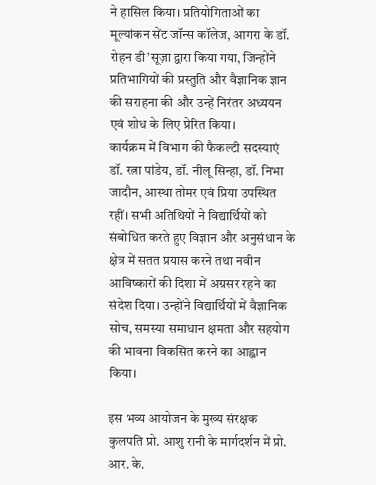ने हासिल किया। प्रतियोगिताओं का मूल्यांकन सेंट जॉन्स कॉलेज, आगरा के डॉ. रोहन डी’सूज़ा द्वारा किया गया, जिन्होंने प्रतिभागियों की प्रस्तुति और वैज्ञानिक ज्ञान की सराहना की और उन्हें निरंतर अध्ययन एवं शोध के लिए प्रेरित किया।
कार्यक्रम में विभाग की फैकल्टी सदस्याएं डॉ. रत्ना पांडेय, डॉ. नीलू सिन्हा, डॉ. निभा जादौन, आस्था तोमर एवं प्रिया उपस्थित रहीं। सभी अतिथियों ने विद्यार्थियों को संबोधित करते हुए विज्ञान और अनुसंधान के क्षेत्र में सतत प्रयास करने तथा नवीन आविष्कारों की दिशा में अग्रसर रहने का संदेश दिया। उन्होंने विद्यार्थियों में वैज्ञानिक सोच, समस्या समाधान क्षमता और सहयोग की भावना विकसित करने का आह्वान किया।

इस भव्य आयोजन के मुख्य संरक्षक कुलपति प्रो. आशु रानी के मार्गदर्शन में प्रो. आर. के.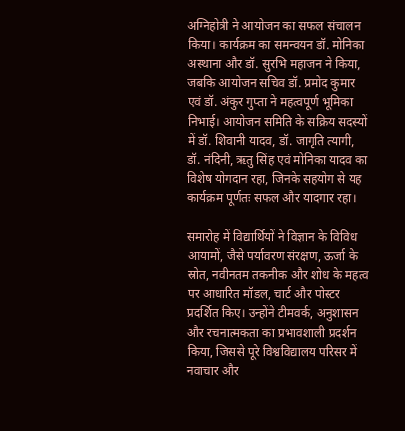अग्निहोत्री ने आयोजन का सफल संचालन किया। कार्यक्रम का समन्वयन डॉ. मोनिका अस्थाना और डॉ. सुरभि महाजन ने किया, जबकि आयोजन सचिव डॉ. प्रमोद कुमार एवं डॉ. अंकुर गुप्ता ने महत्वपूर्ण भूमिका निभाई। आयोजन समिति के सक्रिय सदस्यों में डॉ. शिवानी यादव, डॉ. जागृति त्यागी, डॉ. नंदिनी, ऋतु सिंह एवं मोनिका यादव का विशेष योगदान रहा, जिनके सहयोग से यह कार्यक्रम पूर्णतः सफल और यादगार रहा।

समारोह में विद्यार्थियों ने विज्ञान के विविध आयामों, जैसे पर्यावरण संरक्षण, ऊर्जा के स्रोत, नवीनतम तकनीक और शोध के महत्व पर आधारित मॉडल, चार्ट और पोस्टर प्रदर्शित किए। उन्होंने टीमवर्क, अनुशासन और रचनात्मकता का प्रभावशाली प्रदर्शन किया, जिससे पूरे विश्वविद्यालय परिसर में नवाचार और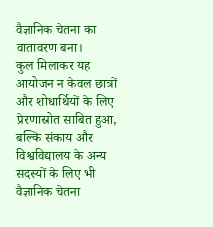वैज्ञानिक चेतना का वातावरण बना।
कुल मिलाकर यह आयोजन न केवल छात्रों और शोधार्थियों के लिए प्रेरणास्रोत साबित हुआ, बल्कि संकाय और विश्वविद्यालय के अन्य सदस्यों के लिए भी वैज्ञानिक चेतना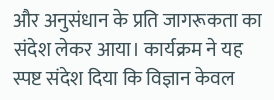और अनुसंधान के प्रति जागरूकता का संदेश लेकर आया। कार्यक्रम ने यह स्पष्ट संदेश दिया कि विज्ञान केवल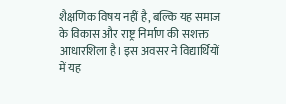शैक्षणिक विषय नहीं है, बल्कि यह समाज के विकास और राष्ट्र निर्माण की सशक्त आधारशिला है। इस अवसर ने विद्यार्थियों में यह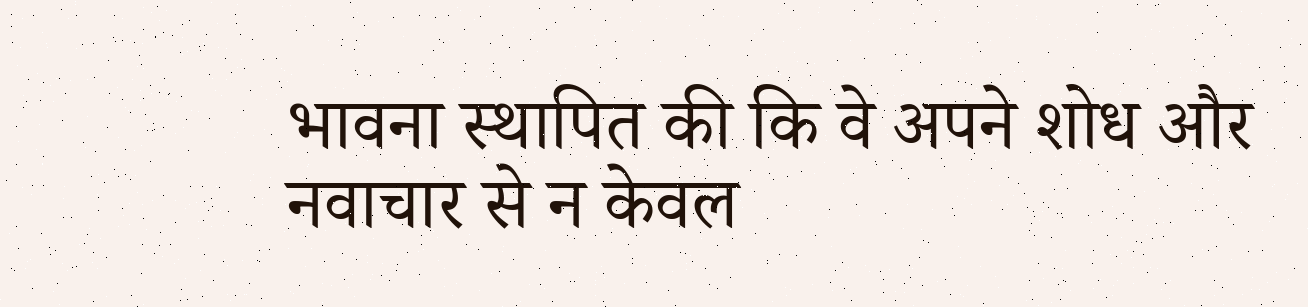भावना स्थापित की कि वे अपने शोध और नवाचार से न केवल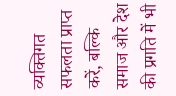व्यक्तिगत सफलता प्राप्त करें, बल्कि समाज और देश की प्रगति में भी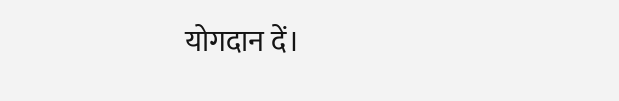योगदान दें।